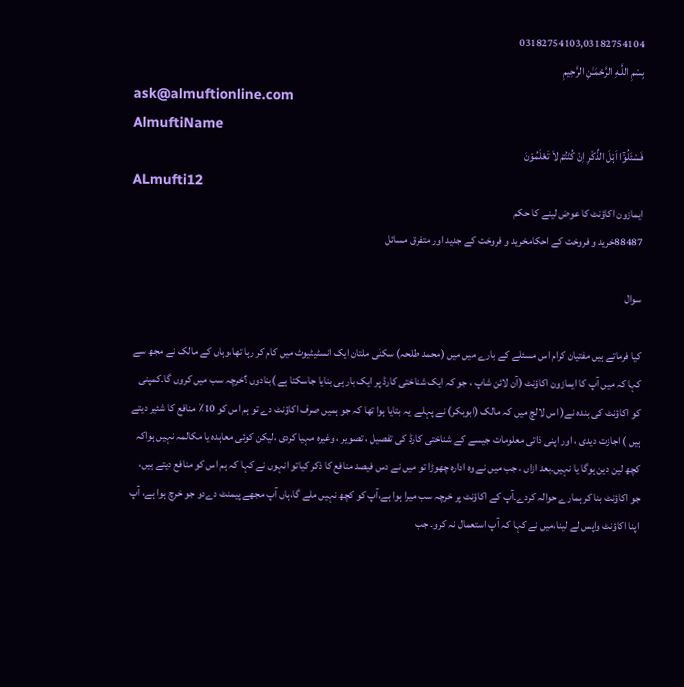03182754103,03182754104
بِسْمِ اللَّـهِ الرَّحْمَـٰنِ الرَّحِيمِ
ask@almuftionline.com
AlmuftiName
فَسْئَلُوْٓا اَہْلَ الذِّکْرِ اِنْ کُنْتُمْ لاَ تَعْلَمُوْنَ
ALmufti12
ایمازون اکاؤنٹ کا عوض لینے کا حکم
88487خرید و فروخت کے احکامخرید و فروخت کے جدید اور متفرق مسائل

سوال

کیا فرماتے ہیں مفتیان کرام اس مسئلے کے بارے میں میں (محمد طلحہ) سکنٰی ملتان ایک انسٹیٹیوٹ میں کام کر رہا تھا،وہاں کے مالک نے مجھ سے کہا کہ میں آپ کا ایمازون اکاؤنٹ (آن لائن شاپ ، جو کہ ایک شناختی کارڈ پر ایک بار ہی بنایا جاسکتا ہے )بنادوں ؟خرچہ سب میں کروں گا۔کمپنی کو اکاؤنٹ کی بندہ نے( اس لالچ میں کہ مالک (ابوبکر) نے پہلے  یہ بتایا ہوا تھا کہ جو ہمیں صرف اکاؤنٹ دے تو ہم اس کو 10٪ منافع کا شئیر دیتے ہیں ) اجازت دیدی ، اور اپنی ذاتی معلومات جیسے کے شناختی کارڈ کی تفصیل ، تصویر ، وغیرہ مہیا کردی ،لیکن کوئی معاہدہ یا مکالمہ نہیں ہواکہ کچھ لین دین ہوگا یا نہیں۔بعد ازاں ، جب میں نے وہ ادارہ چھوڑا تو میں نے دس فیصد منافع کا ذکر کیاتو انہوں نے کہا کہ ہم اس کو منافع دیتے ہیں، جو اکاؤنٹ بنا کر ہمارے حوالہ کردے۔آپ کے اکاؤنٹ پر خرچہ سب میرا ہوا ہے،آپ کو کچھ نہیں ملے گا،ہاں آپ مجھے پیمنٹ دےدو جو خرچ ہوا ہے، آپ اپنا اکاؤنٹ واپس لے لینا،میں نے کہا کہ آپ استعمال نہ کرو۔ جب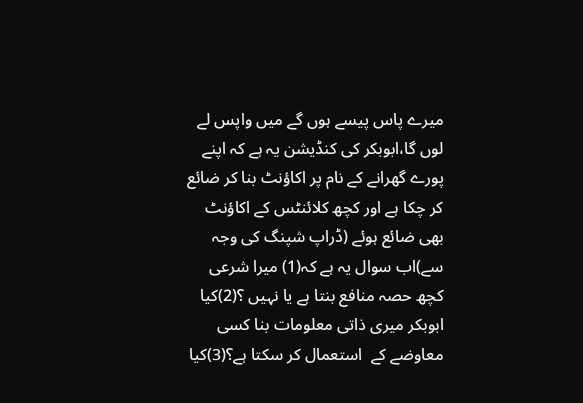میرے پاس پیسے ہوں گے میں واپس لے لوں گا،ابوبکر کی کنڈیشن یہ ہے کہ اپنے پورے گھرانے کے نام پر اکاؤنٹ بنا کر ضائع کر چکا ہے اور کچھ کلائنٹس کے اکاؤنٹ بھی ضائع ہوئے (ڈراپ شپنگ کی وجہ سے)اب سوال یہ ہے کہ(1) میرا شرعی کچھ حصہ منافع بنتا ہے یا نہیں ؟(2)کیا ابوبکر میری ذاتی معلومات بنا کسی معاوضے کے  استعمال کر سکتا ہے؟(3)کیا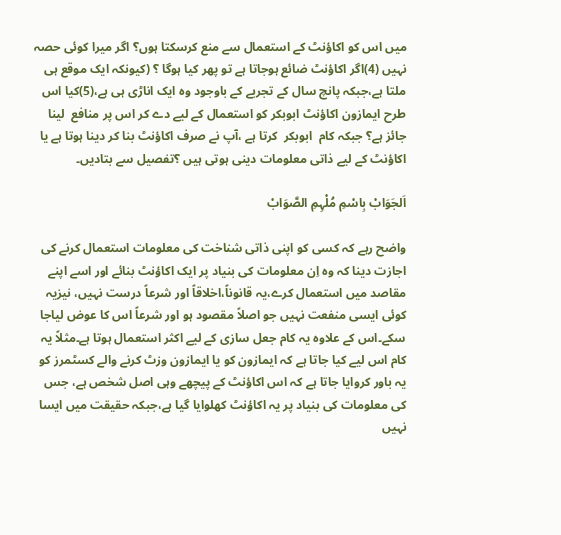میں اس کو اکاؤنٹ کے استعمال سے منع کرسکتا ہوں؟ اگر میرا کوئی حصہ نہیں (4)اگر اکاؤنٹ ضائع ہوجاتا ہے تو پھر کیا ہوگا ؟ (کیونکہ ایک موقع ہی ملتا ہے،جبکہ پانچ سال کے تجربے کے باوجود وہ ایک اناڑی ہی ہے،(5)کیا اس طرح ایمازون اکاؤنٹ ابوبکر کو استعمال کے لیے دے کر اس پر منافع  لینا جائز ہے؟ جبکہ کام  ابوبکر  کرتا ہے ،آپ نے صرف اکاؤنٹ بنا کر دینا ہوتا ہے یا اکاؤنٹ کے لیے ذاتی معلومات دینی ہوتی ہیں ؟تفصیل سے بتادیں۔

اَلجَوَابْ بِاسْمِ مُلْہِمِ الصَّوَابْ

واضح رہے کہ کسی کو اپنی ذاتی شناخت کی معلومات استعمال کرنے کی اجازت دینا کہ وہ اِن معلومات کی بنیاد پر ایک اکاؤنٹ بنائے اور اسے اپنے مقاصد میں استعمال کرے،یہ قانوناً،اخلاقاً اور شرعاً درست نہیں، نیزیہ کوئی ایسی منفعت نہیں جو اصلاً مقصود ہو اور شرعاً اس کا عوض لیاجا سکے۔اس کے علاوہ یہ کام جعل سازی کے لیے اکثر استعمال ہوتا ہے۔مثلاً یہ کام اس لیے کیا جاتا ہے کہ ایمازون کو یا ایمازون وزٹ کرنے والے کسٹمرز کو یہ باور کروایا جاتا ہے کہ اس اکاؤنٹ کے پیچھے وہی اصل شخص ہے، جس کی معلومات کی بنیاد پر یہ اکاؤنٹ کھلوایا گیا ہے،جبکہ حقیقت میں ایسا نہیں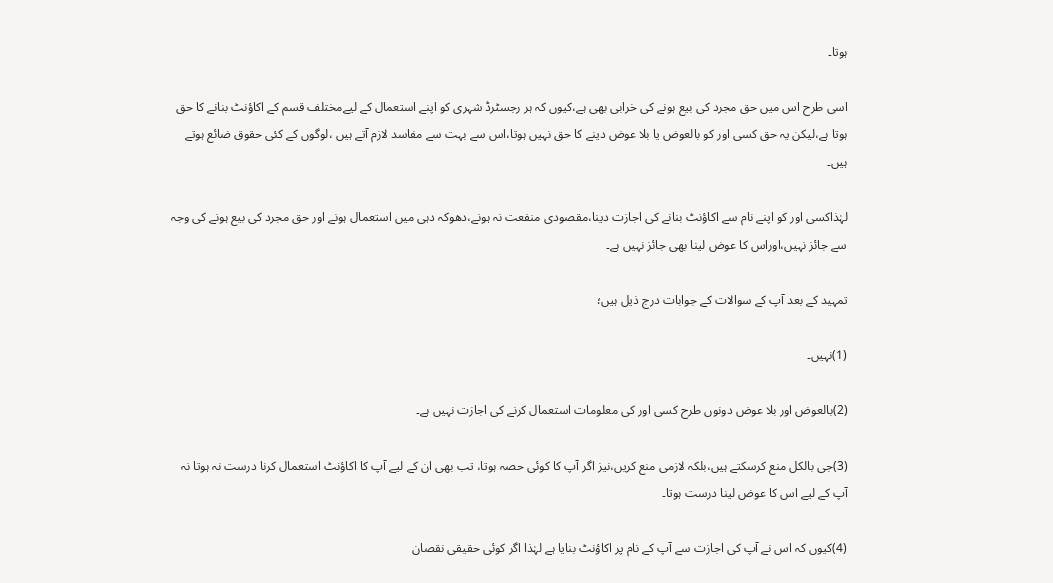ہوتا۔

اسی طرح اس میں حق مجرد کی بیع ہونے کی خرابی بھی ہے،کیوں کہ ہر رجسٹرڈ شہری کو اپنے استعمال کے لیےمختلف قسم کے اکاؤنٹ بنانے کا حق ہوتا ہے،لیکن یہ حق کسی اور کو بالعوض یا بلا عوض دینے کا حق نہیں ہوتا،اس سے بہت سے مفاسد لازم آتے ہیں ،لوگوں کے کئی حقوق ضائع ہوتے ہیں۔

لہٰذاکسی اور کو اپنے نام سے اکاؤنٹ بنانے کی اجازت دینا،مقصودی منفعت نہ ہونے،دھوکہ دہی میں استعمال ہونے اور حق مجرد کی بیع ہونے کی وجہ سے جائز نہیں،اوراس کا عوض لینا بھی جائز نہیں ہے۔

تمہید کے بعد آپ کے سوالات کے جوابات درج ذیل ہیں؛

(1)نہیں۔

(2)بالعوض اور بلا عوض دونوں طرح کسی اور کی معلومات استعمال کرنے کی اجازت نہیں ہے۔

(3)جی بالکل منع کرسکتے ہیں،بلکہ لازمی منع کریں،نیز اگر آپ کا کوئی حصہ ہوتا، تب بھی ان کے لیے آپ کا اکاؤنٹ استعمال کرنا درست نہ ہوتا نہ آپ کے لیے اس کا عوض لینا درست ہوتا۔

(4)کیوں کہ اس نے آپ کی اجازت سے آپ کے نام پر اکاؤنٹ بنایا ہے لہٰذا اگر کوئی حقیقی نقصان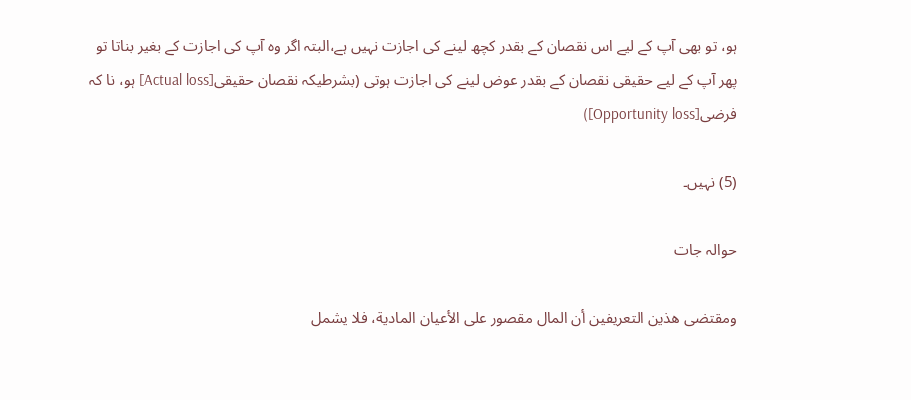ہو، تو بھی آپ کے لیے اس نقصان کے بقدر کچھ لینے کی اجازت نہیں ہے،البتہ اگر وہ آپ کی اجازت کے بغیر بناتا تو پھر آپ کے لیے حقیقی نقصان کے بقدر عوض لینے کی اجازت ہوتی (بشرطیکہ نقصان حقیقی[Actual loss] ہو، نا کہ فرضی[Opportunity loss])

(5) نہیں۔

حوالہ جات

ومقتضى هذين التعريفين أن المال مقصور على الأعيان المادية، فلا يشمل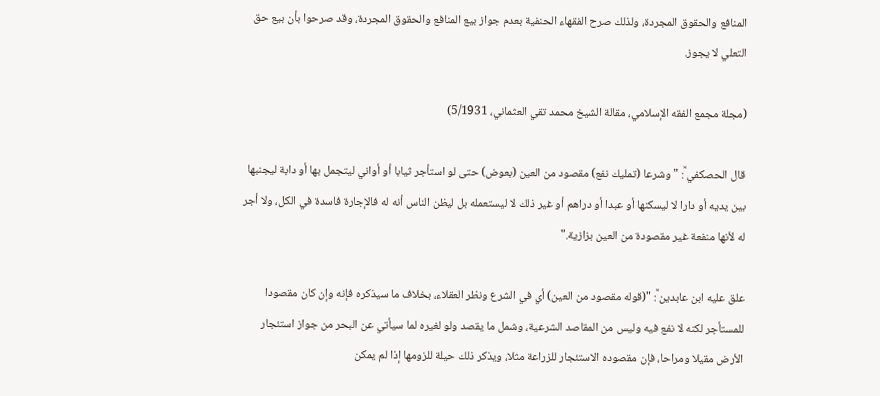المنافع والحقوق المجردة، ولذلك صرح الفقهاء الحنفية بعدم جواز بيع المنافع والحقوق المجردة، وقد صرحوا بأن بيع حق التعلي لا يجوز.

(مجلة مجمع الفقه الإسلامي، مقالة الشيخ محمد تقي العثماني، 5/1931)

قال الحصكفي ؒ: "وشرعا (تمليك نفع) مقصود من العين (بعوض) حتى لو استأجر ثيابا أو أواني ليتجمل بها أو دابة ليجنبها بين يديه أو دارا لا ليسكنها أو عبدا أو دراهم أو غير ذلك لا ليستعمله بل ليظن الناس أنه له فالإجارة فاسدة في الكل، ولا أجر له لأنها منفعة غير مقصودة من العين بزازية."

علق عليه ابن عابدين ؒ: "(قوله مقصود من العين) أي في الشرع ونظر العقلاء، بخلاف ما سيذكره فإنه وإن كان مقصودا للمستأجر لكنه لا نفع فيه وليس من المقاصد الشرعية، وشمل ما يقصد ولو لغيره لما سيأتي عن البحر من جواز استئجار الأرض مقيلا ومراحا، فإن مقصوده الاستئجار للزراعة مثلا، ويذكر ذلك حيلة للزومها إذا لم يمكن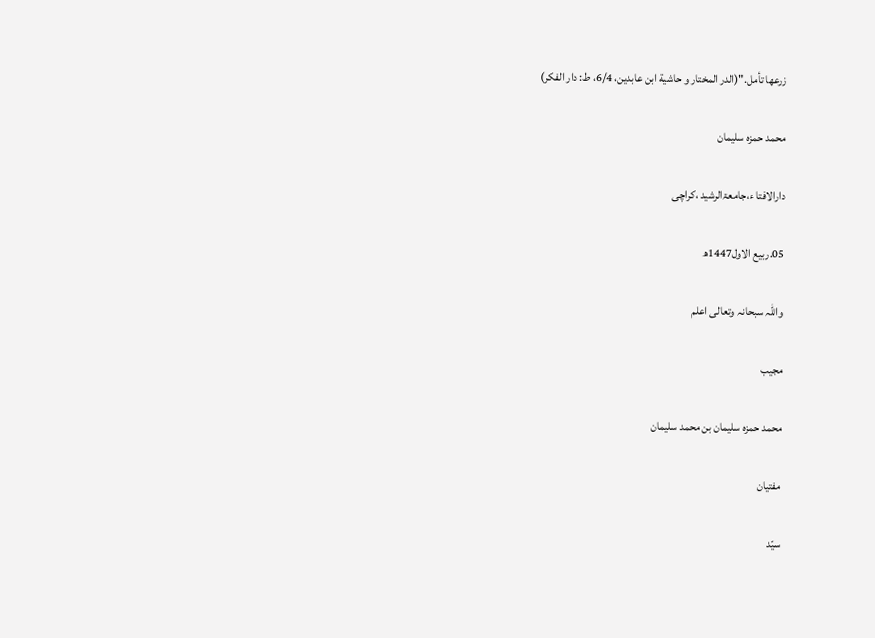زرعها تأمل."(الدر المختار و حاشية ابن عابدين، 6/4، ط: دار الفكر)

محمد حمزہ سلیمان

دارالافتا ء،جامعۃالرشید ،کراچی

05.ربیع الاول1447ھ

واللہ سبحانہ وتعالی اعلم

مجیب

محمد حمزہ سلیمان بن محمد سلیمان

مفتیان

سیّد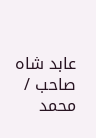عابد شاہ صاحب / محمد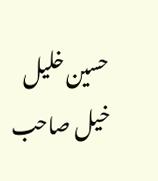حسین خلیل خیل صاحب